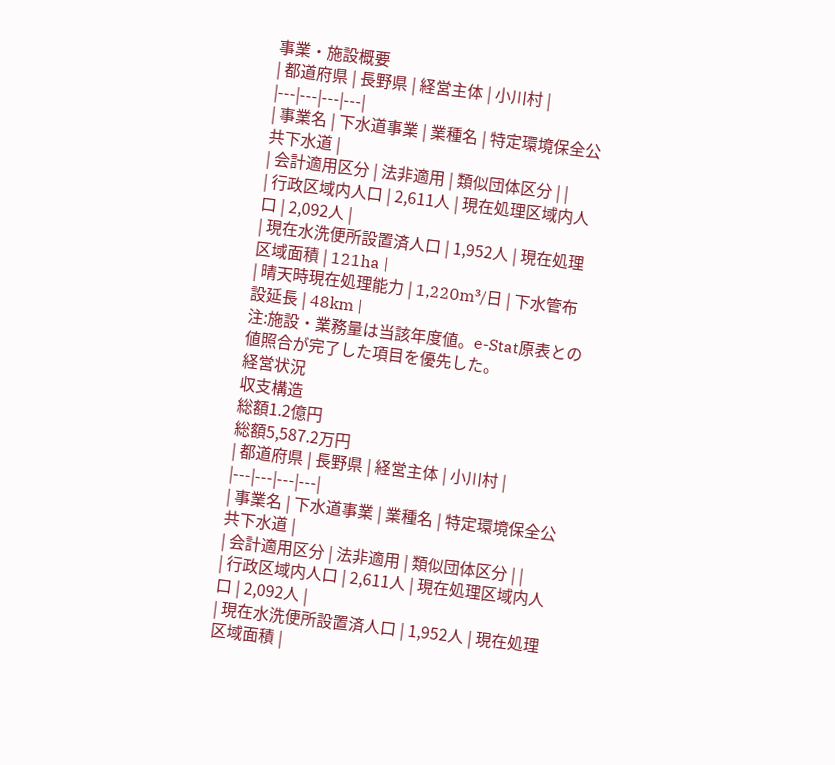事業・施設概要
| 都道府県 | 長野県 | 経営主体 | 小川村 |
|---|---|---|---|
| 事業名 | 下水道事業 | 業種名 | 特定環境保全公共下水道 |
| 会計適用区分 | 法非適用 | 類似団体区分 | |
| 行政区域内人口 | 2,611人 | 現在処理区域内人口 | 2,092人 |
| 現在水洗便所設置済人口 | 1,952人 | 現在処理区域面積 | 121ha |
| 晴天時現在処理能力 | 1,220m³/日 | 下水管布設延長 | 48km |
注:施設・業務量は当該年度値。e-Stat原表との値照合が完了した項目を優先した。
経営状況
収支構造
総額1.2億円
総額5,587.2万円
| 都道府県 | 長野県 | 経営主体 | 小川村 |
|---|---|---|---|
| 事業名 | 下水道事業 | 業種名 | 特定環境保全公共下水道 |
| 会計適用区分 | 法非適用 | 類似団体区分 | |
| 行政区域内人口 | 2,611人 | 現在処理区域内人口 | 2,092人 |
| 現在水洗便所設置済人口 | 1,952人 | 現在処理区域面積 |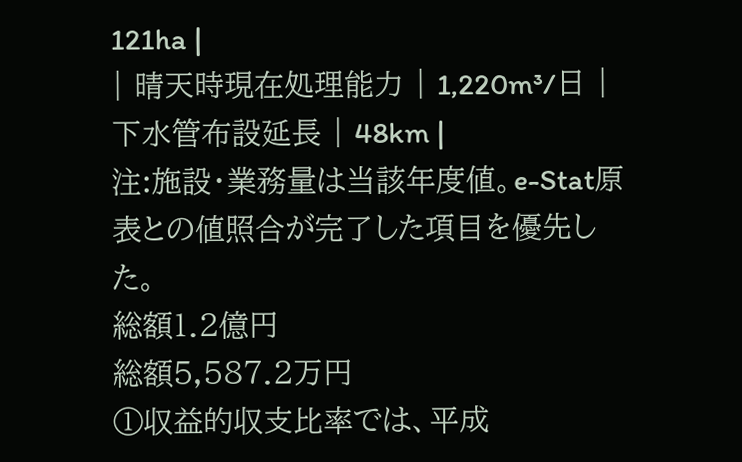121ha |
| 晴天時現在処理能力 | 1,220m³/日 | 下水管布設延長 | 48km |
注:施設・業務量は当該年度値。e-Stat原表との値照合が完了した項目を優先した。
総額1.2億円
総額5,587.2万円
①収益的収支比率では、平成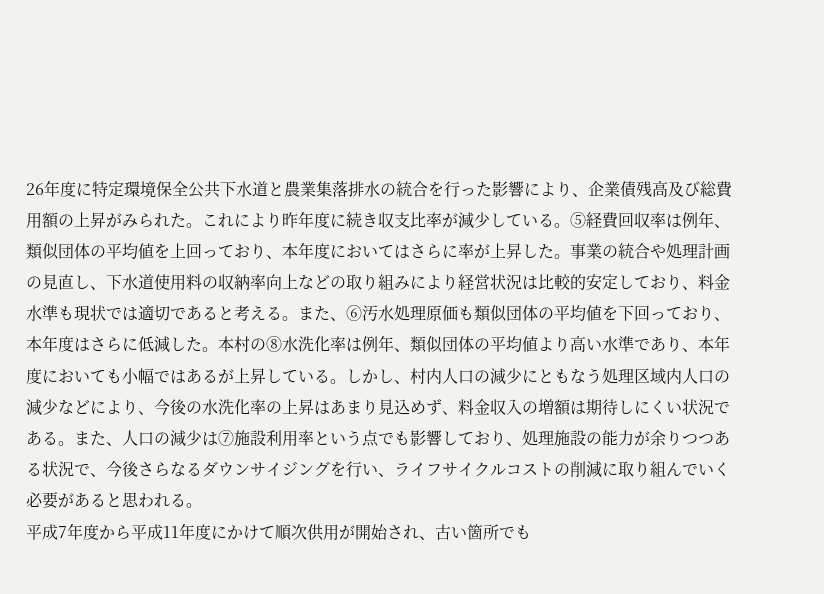26年度に特定環境保全公共下水道と農業集落排水の統合を行った影響により、企業債残高及び総費用額の上昇がみられた。これにより昨年度に続き収支比率が減少している。⑤経費回収率は例年、類似団体の平均値を上回っており、本年度においてはさらに率が上昇した。事業の統合や処理計画の見直し、下水道使用料の収納率向上などの取り組みにより経営状況は比較的安定しており、料金水準も現状では適切であると考える。また、⑥汚水処理原価も類似団体の平均値を下回っており、本年度はさらに低減した。本村の⑧水洗化率は例年、類似団体の平均値より高い水準であり、本年度においても小幅ではあるが上昇している。しかし、村内人口の減少にともなう処理区域内人口の減少などにより、今後の水洗化率の上昇はあまり見込めず、料金収入の増額は期待しにくい状況である。また、人口の減少は⑦施設利用率という点でも影響しており、処理施設の能力が余りつつある状況で、今後さらなるダウンサイジングを行い、ライフサイクルコストの削減に取り組んでいく必要があると思われる。
平成7年度から平成11年度にかけて順次供用が開始され、古い箇所でも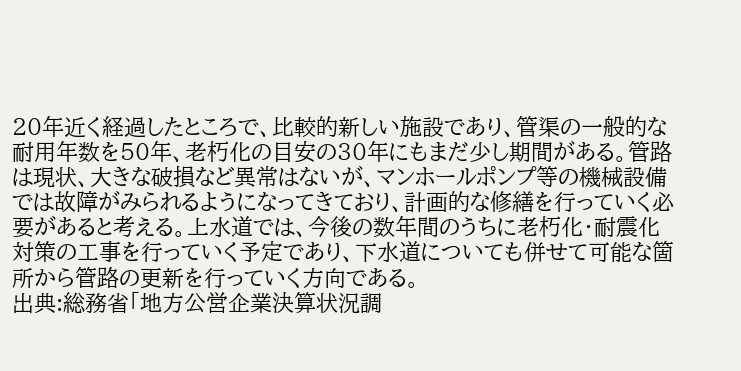20年近く経過したところで、比較的新しい施設であり、管渠の一般的な耐用年数を50年、老朽化の目安の30年にもまだ少し期間がある。管路は現状、大きな破損など異常はないが、マンホールポンプ等の機械設備では故障がみられるようになってきており、計画的な修繕を行っていく必要があると考える。上水道では、今後の数年間のうちに老朽化・耐震化対策の工事を行っていく予定であり、下水道についても併せて可能な箇所から管路の更新を行っていく方向である。
出典:総務省「地方公営企業決算状況調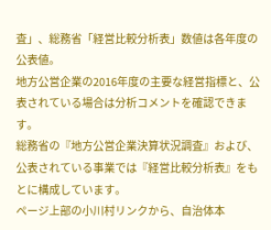査」、総務省「経営比較分析表」数値は各年度の公表値。
地方公営企業の2016年度の主要な経営指標と、公表されている場合は分析コメントを確認できます。
総務省の『地方公営企業決算状況調査』および、公表されている事業では『経営比較分析表』をもとに構成しています。
ページ上部の小川村リンクから、自治体本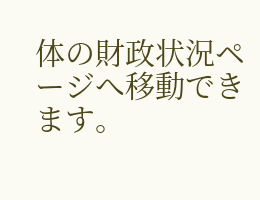体の財政状況ページへ移動できます。